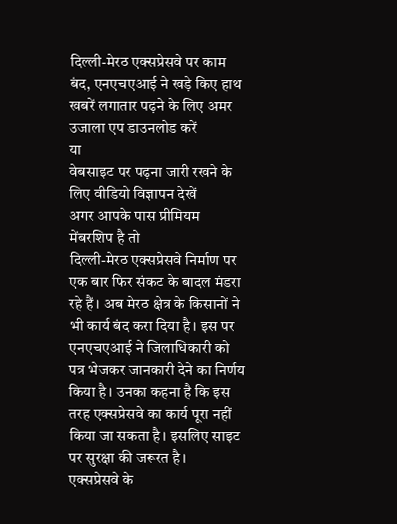दिल्ली-मेरठ एक्सप्रेसवे पर काम बंद, एनएचएआई ने खड़े किए हाथ
खबरें लगातार पढ़ने के लिए अमर उजाला एप डाउनलोड करें
या
वेबसाइट पर पढ़ना जारी रखने के लिए वीडियो विज्ञापन देखें
अगर आपके पास प्रीमियम मेंबरशिप है तो
दिल्ली-मेरठ एक्सप्रेसवे निर्माण पर एक बार फिर संकट के बादल मंडरा रहे हैं। अब मेरठ क्षेत्र के किसानों ने भी कार्य बंद करा दिया है। इस पर एनएचएआई ने जिलाधिकारी को पत्र भेजकर जानकारी देने का निर्णय किया है। उनका कहना है कि इस तरह एक्सप्रेसवे का कार्य पूरा नहीं किया जा सकता है। इसलिए साइट पर सुरक्षा की जरूरत है।
एक्सप्रेसवे के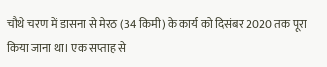चौथे चरण में डासना से मेरठ (34 किमी) के कार्य को दिसंबर 2020 तक पूरा किया जाना था। एक सप्ताह से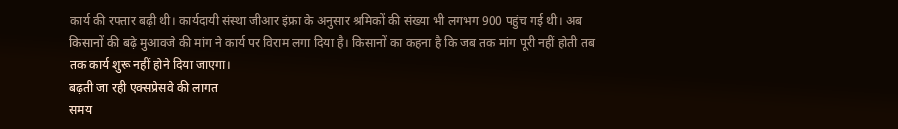कार्य की रफ्तार बढ़ी थी। कार्यदायी संस्था जीआर इंफ्रा के अनुसार श्रमिकों की संख्या भी लगभग 900 पहुंच गई थी। अब किसानों की बढ़े मुआवजे की मांग ने कार्य पर विराम लगा दिया है। किसानों का कहना है कि जब तक मांग पूरी नहीं होती तब तक कार्य शुरू नहीं होने दिया जाएगा।
बढ़ती जा रही एक्सप्रेसवे की लागत
समय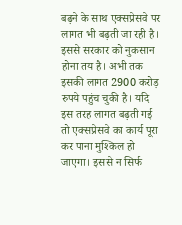बढ़ने के साथ एक्सप्रेसवे पर लागत भी बढ़ती जा रही है। इससे सरकार को नुकसान होना तय है। अभी तक इसकी लागत 2900 करोड़ रुपये पहुंच चुकी है। यदि इस तरह लागत बढ़ती गई तो एक्सप्रेसवे का कार्य पूरा कर पाना मुश्किल हो जाएगा। इससे न सिर्फ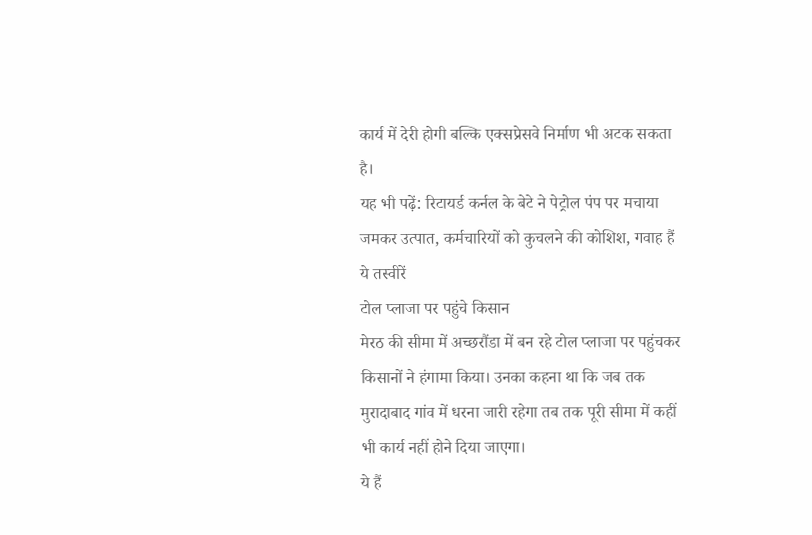कार्य में देरी होगी बल्कि एक्सप्रेसवे निर्माण भी अटक सकता है।
यह भी पढ़ें: रिटायर्ड कर्नल के बेटे ने पेट्रोल पंप पर मचाया जमकर उत्पात, कर्मचारियों को कुचलने की कोशिश, गवाह हैं ये तस्वीरें
टोल प्लाजा पर पहुंचे किसान
मेरठ की सीमा में अच्छरौंडा में बन रहे टोल प्लाजा पर पहुंचकर किसानों ने हंगामा किया। उनका कहना था कि जब तक मुरादाबाद गांव में धरना जारी रहेगा तब तक पूरी सीमा में कहीं भी कार्य नहीं होने दिया जाएगा।
ये हैं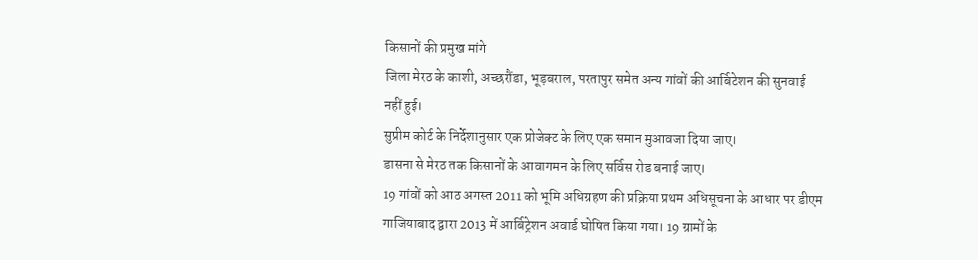किसानों की प्रमुख मांगे
जिला मेरठ के काशी, अच्छरौंडा, भूड़बराल, परतापुर समेत अन्य गांवों की आर्बिटेशन की सुनवाई नहीं हुई।
सुप्रीम कोर्ट के निर्देशानुसार एक प्रोजेक्ट के लिए एक समान मुआवजा दिया जाए।
डासना से मेरठ तक किसानों के आवागमन के लिए सर्विस रोड बनाई जाए।
19 गांवों को आठ अगस्त 2011 को भूमि अधिग्रहण की प्रक्रिया प्रथम अधिसूचना के आधार पर डीएम गाजियाबाद द्वारा 2013 में आर्बिट्रेशन अवार्ड घोषित किया गया। 19 ग्रामों के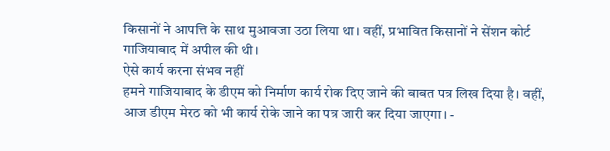किसानों ने आपत्ति के साथ मुआवजा उठा लिया था। वहीं, प्रभावित किसानों ने सेंशन कोर्ट गाजियाबाद में अपील की थी।
ऐसे कार्य करना संभव नहीं
हमने गाजियाबाद के डीएम को निर्माण कार्य रोक दिए जाने की बाबत पत्र लिख दिया है। वहीं, आज डीएम मेरठ को भी कार्य रोके जाने का पत्र जारी कर दिया जाएगा। -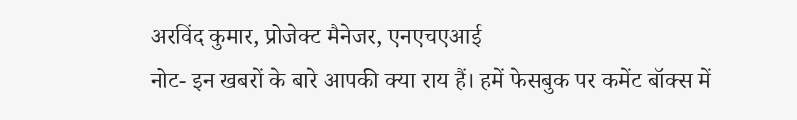अरविंद कुमार, प्रोजेक्ट मैनेजर, एनएचएआई
नोट- इन खबरों के बारे आपकी क्या राय हैं। हमें फेसबुक पर कमेंट बॉक्स में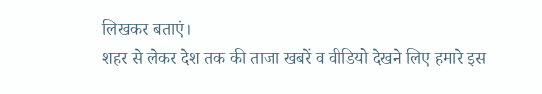लिखकर बताएं।
शहर से लेकर देश तक की ताजा खबरें व वीडियो देखने लिए हमारे इस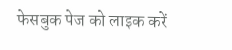फेसबुक पेज को लाइक करें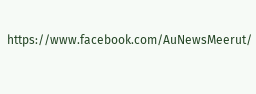https://www.facebook.com/AuNewsMeerut/